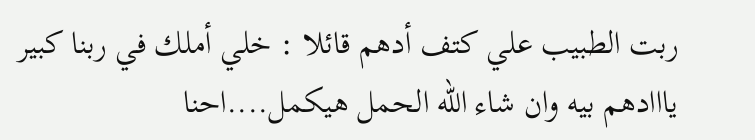ربت الطبيب علي كتف أدهم قائلا : خلي أملك في ربنا كبير يااادهم بيه وان شاء الله الحمل هيكمل....احنا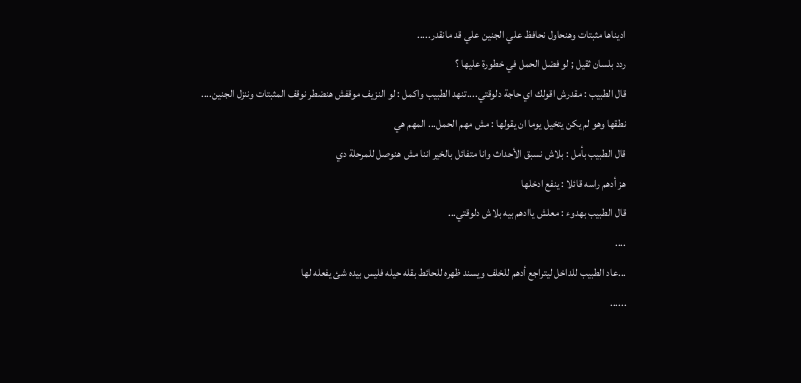اديناها مثبتات وهنحاول نحافظ علي الجنين علي قد مانقدر.....
ردد بلسان ثقيل ; لو فضل الحمل في خطورة عليها ؟
قال الطبيب : مقدرش اقولك اي حاجة دلوقتي....تنهد الطبيب واكمل : لو النزيف موقفش هنضطر نوقف المثبتات وننزل الجنين....
نطقها وهو لم يكن يتخيل يوما ان يقولها : مش مهم الحمل... المهم هي
قال الطبيب بأمل : بلاش نسبق الأحداث وانا متفائل بالخير اننا مش هنوصل للمرحلة دي
هز أدهم راسه قائلا : ينفع ادخلها
قال الطبيب بهدوء : معلش ياادهم بيه بلاش دلوقتي...
....
...عاد الطبيب للداخل ليتراجع أدهم للخلف ويسند ظهره للحائط بقله حيله فليس بيده شئ يفعله لها
......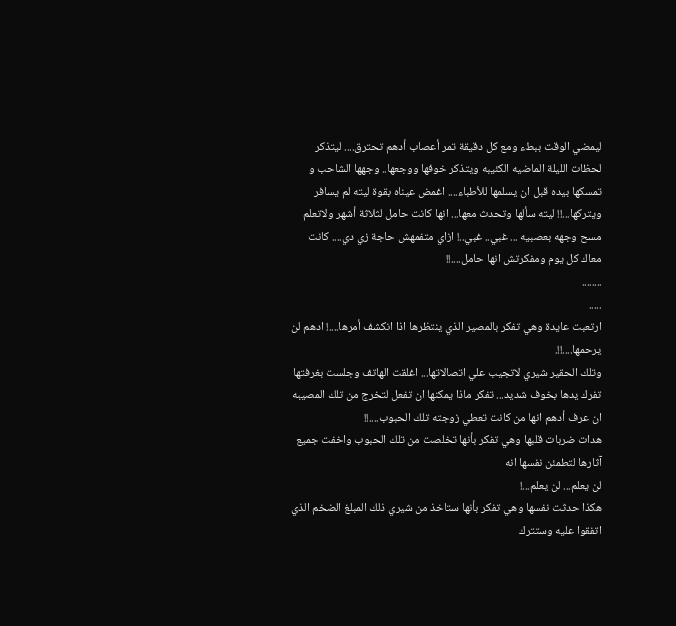ليمضي الوقت ببطء ومع كل دقيقة تمر أعصاب أدهم تحترق.... ليتذكر لحظات الليلة الماضيه الكئيبه ويتذكر خوفها ووجعها.. وجهها الشاحب و تمسكها بيده قبل ان يسلمها للأطباء.... اغمض عيناه بقوة ليته لم يسافر ويتركها...!! ليته سألها وتحدث معها... انها كانت حامل لثلاثة أشهر ولاتعلم
مسح وجهه بعصبيه ... غبي.. غبي..! ازاي متفمهش حاجة زي دي.... كانت معاك كل يوم ومفكرتش انها حامل....!!
........
.....
ارتعبت عايدة وهي تفكر بالمصير الذي ينتظرها اذا انكشف أمرها....! ادهم لن يرحمها....!!.
وتلك الحقير شيري لاتجيب علي اتصالاتها... اغلقت الهاتف وجلست بغرفتها تفرك يدها بخوف شديد... تفكر ماذا يمكنها ان تفعل لتخرج من تلك المصيبه ان عرف أدهم انها من كانت تعطي زوجته تلك الحبوب....!!
هدات ضربات قلبها وهي تفكر بأنها تخلصت من تلك الحبوب واخفت جميع آثارها لتطمئن نفسها انه
لن يعلم... لن يعلم...!
هكذا حدثت نفسها وهي تفكر بأنها ستاخذ من شيري ذلك المبلغ الضخم الذي اتفقوا عليه وستترك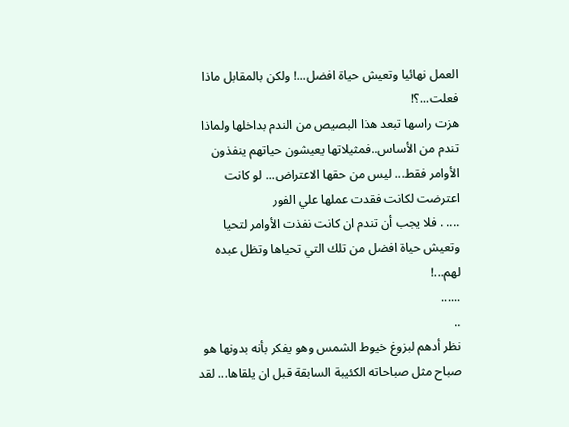العمل نهائيا وتعيش حياة افضل...! ولكن بالمقابل ماذا فعلت...؟!
هزت راسها تبعد هذا البصيص من الندم بداخلها ولماذا تندم من الأساس..فمثيلاتها يعيشون حياتهم ينفذون الأوامر فقط... ليس من حقها الاعتراض... لو كانت اعترضت لكانت فقدت عملها علي الفور
.... . فلا يجب أن تندم ان كانت نفذت الأوامر لتحيا وتعيش حياة افضل من تلك التي تحياها وتظل عبده لهم...!
......
..
نظر أدهم لبزوغ خيوط الشمس وهو يفكر بأنه بدونها هو صباح مثل صباحاته الكئيبة السابقة قبل ان يلقاها... لقد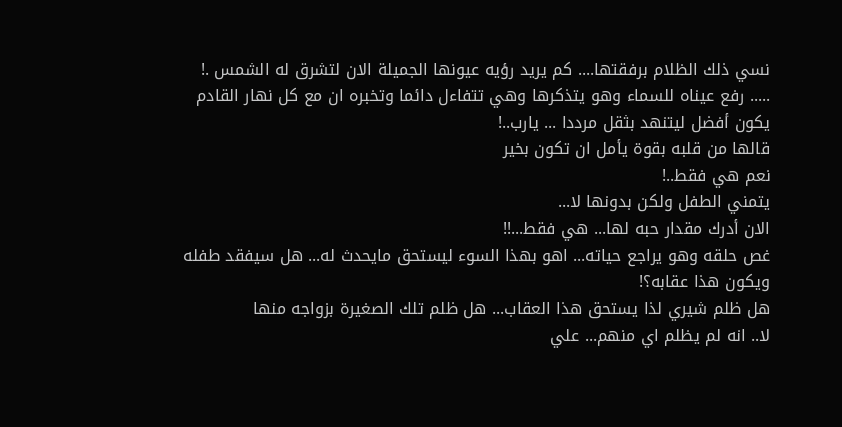نسي ذلك الظلام برفقتها.... كم يريد رؤيه عيونها الجميلة الان لتشرق له الشمس .!
..... رفع عيناه للسماء وهو يتذكرها وهي تتفاءل دائما وتخبره ان مع كل نهار القادم يكون أفضل ليتنهد بثقل مرددا ... يارب..!
قالها من قلبه بقوة يأمل ان تكون بخير
نعم هي فقط..!
يتمني الطفل ولكن بدونها لا...
الان أدرك مقدار حبه لها... هي فقط...!!
غص حلقه وهو يراجع حياته... اهو بهذا السوء ليستحق مايحدث له... هل سيفقد طفله ويكون هذا عقابه؟!
هل ظلم شيري لذا يستحق هذا العقاب... هل ظلم تلك الصغيرة بزواجه منها
لا.. انه لم يظلم اي منهم... علي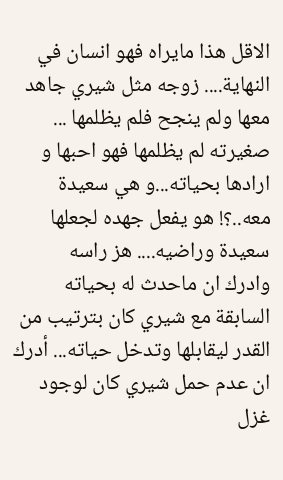الاقل هذا مايراه فهو انسان في النهاية.... زوجه مثل شيري جاهد معها ولم ينجح فلم يظلمها ... صغيرته لم يظلمها فهو احبها و ارادها بحياته...و هي سعيدة معه..؟! هو يفعل جهده لجعلها سعيدة وراضيه.... هز راسه
وادرك ان ماحدث له بحياته السابقة مع شيري كان بترتيب من القدر ليقابلها وتدخل حياته... أدرك ان عدم حمل شيري كان لوجود غزل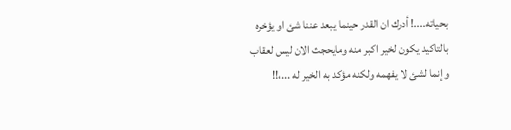بحياته....! أدرك ان القدر حينما يبعد عننا شئ او يؤخره بالتاكيد يكون لخير اكبر منه ومايحجث الان ليس لعقاب وإنما لشئ لا يفهمه ولكنه مؤكد به الخير له ...،!!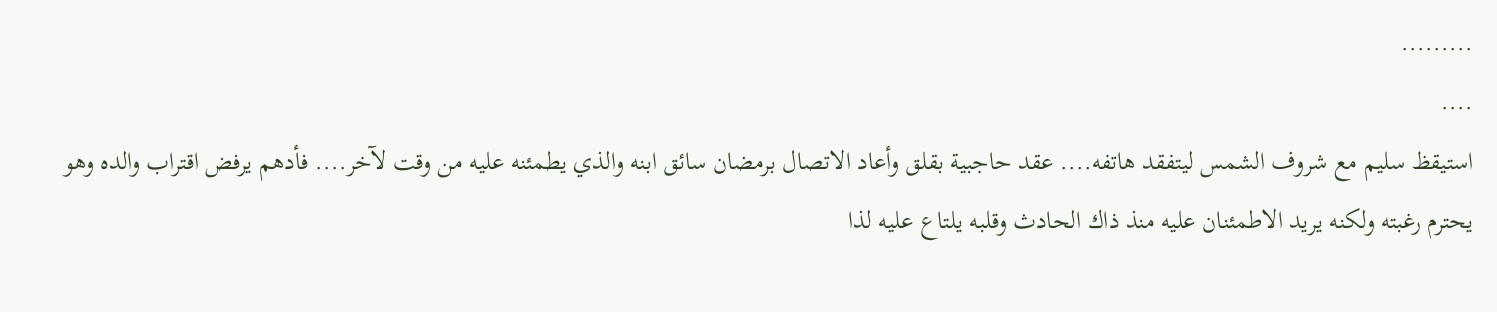.........
....
استيقظ سليم مع شروف الشمس ليتفقد هاتفه.... عقد حاجبية بقلق وأعاد الاتصال برمضان سائق ابنه والذي يطمئنه عليه من وقت لآخر.... فأدهم يرفض اقتراب والده وهو يحترم رغبته ولكنه يريد الاطمئنان عليه منذ ذاك الحادث وقلبه يلتاع عليه لذا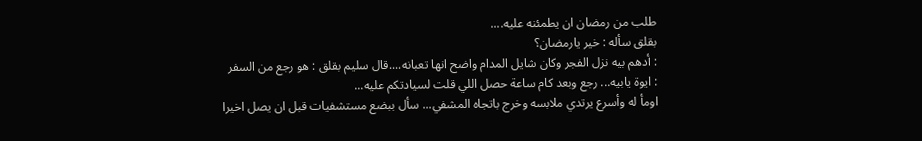طلب من رمضان ان يطمئنه عليه....
بقلق سأله : خير يارمضان؟
: أدهم بيه نزل الفجر وكان شايل المدام واضح انها تعبانه....قال سليم بقلق : هو رجع من السفر
: ايوة يابيه... رجع وبعد كام ساعة حصل اللي قلت لسيادتكم عليه...
اومأ له وأسرع يرتدي ملابسه وخرج باتجاه المشفي... سأل ببضع مستشفيات قبل ان يصل اخيرا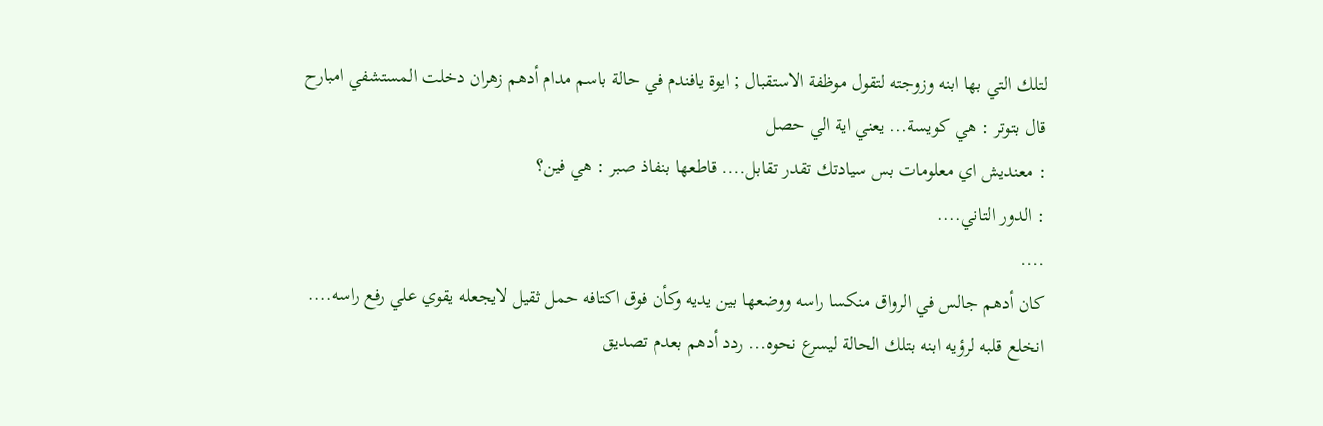لتلك التي بها ابنه وزوجته لتقول موظفة الاستقبال ; ايوة يافندم في حالة باسم مدام أدهم زهران دخلت المستشفي امبارح
قال بتوتر : هي كويسة... يعني اية الي حصل
: معنديش اي معلومات بس سيادتك تقدر تقابل.... قاطعها بنفاذ صبر : هي فين؟
: الدور التاني....
....
كان أدهم جالس في الرواق منكسا راسه ووضعها بين يديه وكأن فوق اكتافه حمل ثقيل لايجعله يقوي علي رفع راسه....
انخلع قلبه لرؤيه ابنه بتلك الحالة ليسرع نحوه... ردد أدهم بعدم تصديق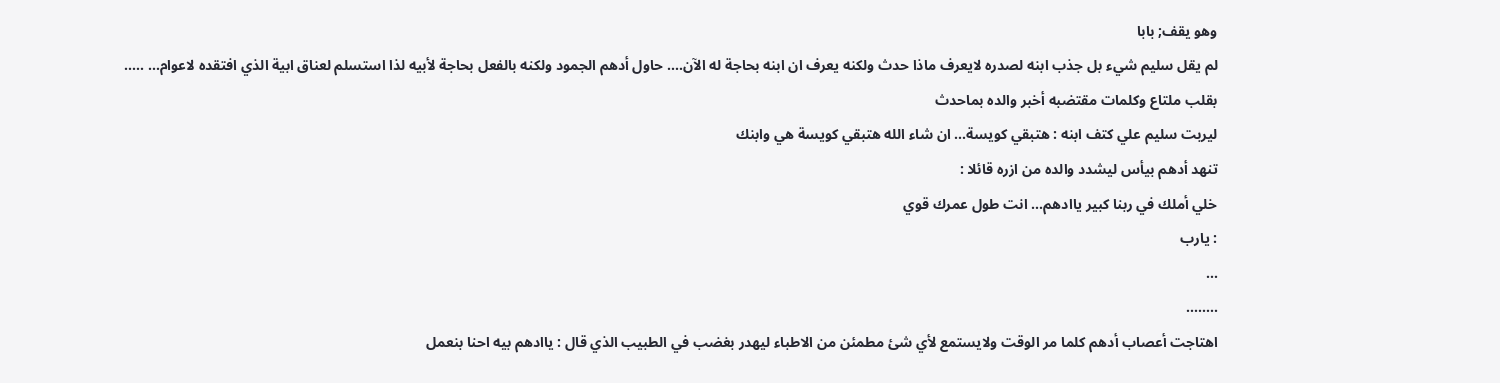وهو يقف; بابا
لم يقل سليم شيء بل جذب ابنه لصدره لايعرف ماذا حدث ولكنه يعرف ان ابنه بحاجة له الآن.... حاول أدهم الجمود ولكنه بالفعل بحاجة لأبيه لذا استسلم لعناق ابية الذي افتقده لاعوام... .....
بقلب ملتاع وكلمات مقتضبه أخبر والده بماحدث
ليربت سليم علي كتف ابنه : هتبقي كويسة... ان شاء الله هتبقي كويسة هي وابنك
تنهد أدهم بيأس ليشدد والده من ازره قائلا :
خلي أملك في ربنا كبير ياادهم... انت طول عمرك قوي
: يارب
...
........
اهتاجت أعصاب أدهم كلما مر الوقت ولايستمع لأي شئ مطمئن من الاطباء ليهدر بغضب في الطبيب الذي قال : ياادهم بيه احنا بنعمل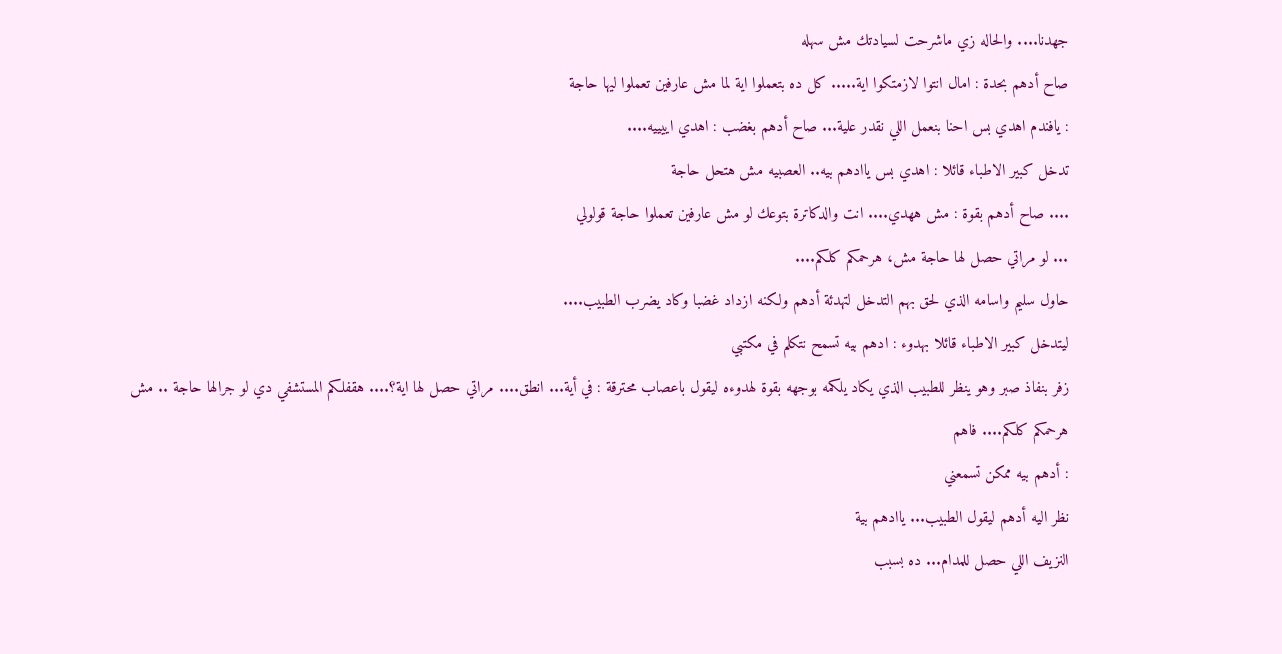جهدنا.... والحاله زي ماشرحت لسيادتك مش سهله
صاح أدهم بحدة : امال انتوا لازمتكوا اية..... كل ده بتعملوا اية لما مش عارفين تعملوا ليها حاجة
: يافندم اهدي بس احنا بنعمل اللي نقدر علية... صاح أدهم بغضب : اهدي اييييه....
تدخل كبير الاطباء قائلا : اهدي بس ياادهم بيه.. العصبيه مش هتحل حاجة
.... صاح أدهم بقوة : مش ههدي.... انت والدكاترة بتوعك لو مش عارفين تعملوا حاجة قولولي
... لو مراتي حصل لها حاجة مش، هرحمكم كلكم....
حاول سليم واسامه الذي لحق بهم التدخل لتهدئة أدهم ولكنه ازداد غضبا وكاد يضرب الطبيب....
ليتدخل كبير الاطباء قائلا بهدوء : ادهم بيه تسمح نتكلم في مكتبي
زفر بنفاذ صبر وهو ينظر للطبيب الذي يكاد يلكمه بوجهه بقوة لهدوءه ليقول باعصاب محترقة : في أية... انطق.... مراتي حصل لها اية؟.... هقفلكم المستشفي دي لو جرالها حاجة .. مش هرحمكم كلكم.... فاهم
: أدهم بيه ممكن تسمعني
نظر اليه أدهم ليقول الطبيب... ياادهم بية
النزيف اللي حصل للمدام... ده بسبب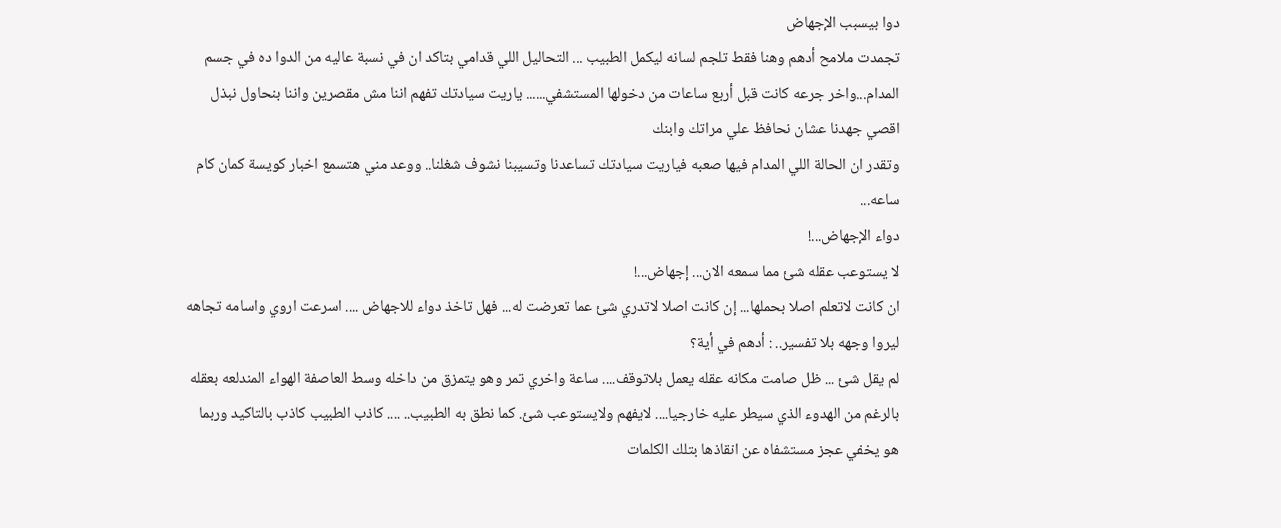دوا بيسبب الإجهاض
تجمدت ملامح أدهم وهنا فقط تلجم لسانه ليكمل الطبيب ... التحاليل اللي قدامي بتاكد ان في نسبة عاليه من الدوا ده في جسم المدام...واخر جرعه كانت قبل أربع ساعات من دخولها المستشفي...... ياريت سيادتك تفهم اننا مش مقصرين واننا بنحاول نبذل اقصي جهدنا عشان نحافظ علي مراتك وابنك
وتقدر ان الحالة اللي المدام فيها صعبه فياريت سيادتك تساعدنا وتسيبنا نشوف شغلنا.. ووعد مني هتسمع اخبار كويسة كمان كام ساعه...
دواء الإجهاض...!
لا يستوعب عقله شئ مما سمعه الان... إجهاض...!
ان كانت لاتعلم اصلا بحملها... إن كانت اصلا لاتدري شئ عما تعرضت له... فهل تاخذ دواء للاجهاض .... اسرعت اروي واسامه تجاهه ليروا وجهه بلا تفسير.. : أدهم في أية؟
لم يقل شئ ... ظل صامت مكانه عقله يعمل بلاتوقف.... ساعة واخري تمر وهو يتمزق من داخله وسط العاصفة الهواء المندلعه بعقله بالرغم من الهدوء الذي سيطر عليه خارجيا.... لايفهم ولايستوعب شئ. كما نطق به الطبيب.. .... كاذب الطبيب كاذب بالتاكيد وربما هو يخفي عجز مستشفاه عن انقاذها بتلك الكلمات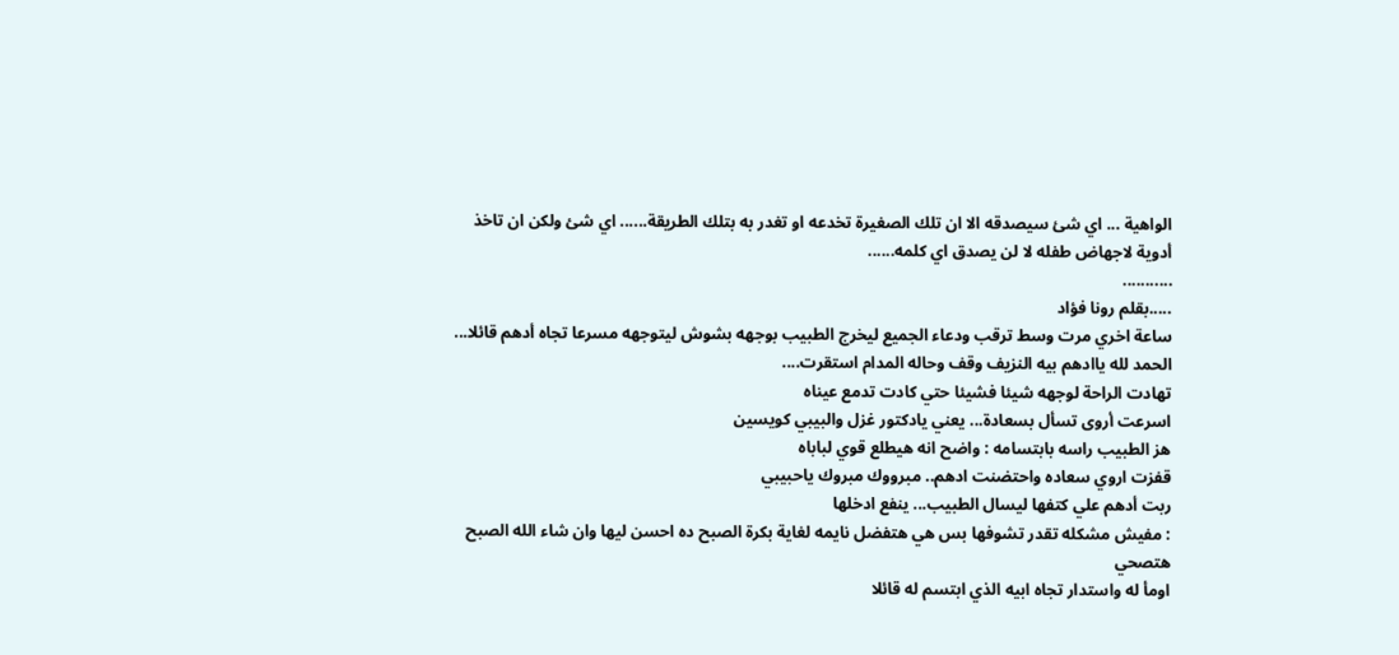الواهية ... اي شئ سيصدقه الا ان تلك الصغيرة تخدعه او تغدر به بتلك الطريقة...... اي شئ ولكن ان تاخذ أدوية لاجهاض طفله لا لن يصدق اي كلمه......
...........
.....بقلم رونا فؤاد
ساعة اخري مرت وسط ترقب ودعاء الجميع ليخرج الطبيب بوجهه بشوش ليتوجهه مسرعا تجاه أدهم قائلا... الحمد لله ياادهم بيه النزيف وقف وحاله المدام استقرت....
تهادت الراحة لوجهه شيئا فشيئا حتي كادت تدمع عيناه
اسرعت أروى تسأل بسعادة... يعني يادكتور غزل والبيبي كويسين
هز الطبيب راسه بابتسامه : واضح انه هيطلع قوي لباباه
قفزت اروي سعاده واحتضنت ادهم.. مبرووك مبروك ياحبيبي
ربت أدهم علي كتفها ليسال الطبيب... ينفع ادخلها
: مفيش مشكله تقدر تشوفها بس هي هتفضل نايمه لغاية بكرة الصبح ده احسن ليها وان شاء الله الصبح هتصحي
اومأ له واستدار تجاه ابيه الذي ابتسم له قائلا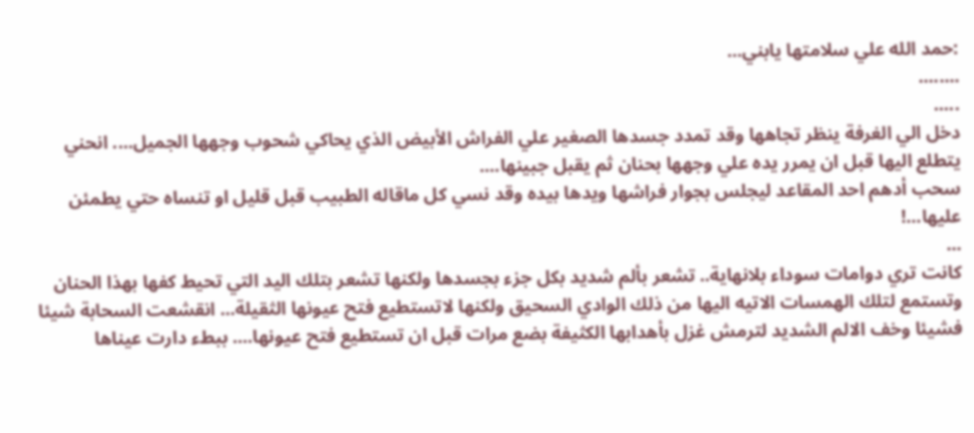:حمد الله علي سلامتها يابني...
........
.....
دخل الي الغرفة ينظر تجاهها وقد تمدد جسدها الصغير علي الفراش الأبيض الذي يحاكي شحوب وجهها الجميل.... انحني يتطلع اليها قبل ان يمرر يده علي وجهها بحنان ثم يقبل جبينها....
سحب أدهم احد المقاعد ليجلس بجوار فراشها ويدها بيده وقد نسي كل ماقاله الطبيب قبل قليل او تنساه حتي يطمئن عليها...!
...
كانت تري دوامات سوداء بلانهاية.. تشعر بألم شديد بكل جزء بجسدها ولكنها تشعر بتلك اليد التي تحيط كفها بهذا الحنان وتستمع لتلك الهمسات الاتيه اليها من ذلك الوادي السحيق ولكنها لاتستطيع فتح عيونها الثقيلة... انقشعت السحابة شيئا فشيئا وخف الالم الشديد لترمش غزل بأهدابها الكثيفة بضع مرات قبل ان تستطيع فتح عيونها.... ببطء دارت عيناها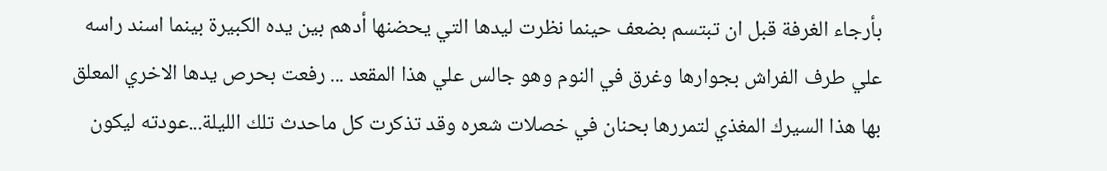بأرجاء الغرفة قبل ان تبتسم بضعف حينما نظرت ليدها التي يحضنها أدهم بين يده الكبيرة بينما اسند راسه علي طرف الفراش بجوارها وغرق في النوم وهو جالس علي هذا المقعد ... رفعت بحرص يدها الاخري المعلق بها هذا السيرك المغذي لتمررها بحنان في خصلات شعره وقد تذكرت كل ماحدث تلك الليلة...عودته ليكون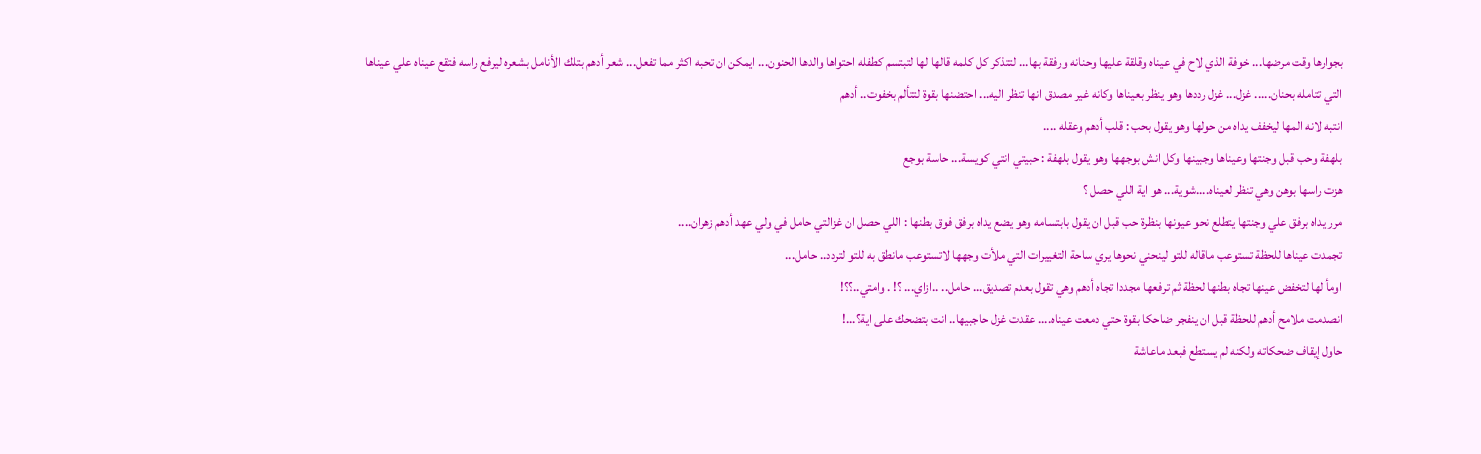بجوارها وقت مرضها... خوفة الذي لاح في عيناه وقلقة عليها وحنانه ورفقة بها... لتتذكر كل كلمه قالها لها لتبتسم كطفله احتواها والدها الحنون... ايمكن ان تحبه اكثر مما تفعل... شعر أدهم بتلك الأنامل بشعره ليرفع راسه فتقع عيناه علي عيناها التي تتامله بحنان..... غزل... غزل رددها وهو ينظر بعيناها وكانه غير مصدق انها تنظر اليه... احتضنها بقوة لتتألم بخفوت.. أدهم
انتبه لانه المها ليخفف يداه من حولها وهو يقول بحب : قلب أدهم وعقله ....
بلهفة وحب قبل وجنتها وعيناها وجبينها وكل انش بوجهها وهو يقول بلهفة : حبيتي انتي كويسة... حاسة بوجع
هزت راسها بوهن وهي تنظر لعيناه....شوية... هو اية اللي حصل ؟
مرر يداه برفق علي وجنتها يتطلع نحو عيونها بنظرة حب قبل ان يقول بابتسامه وهو يضع يداه برفق فوق بطنها : اللي حصل ان غزالتي حامل في ولي عهد أدهم زهران....
تجمدت عيناها للحظة تستوعب ماقاله للتو لينحني نحوها يري ساحة التغييرات التي ملأت وجهها لاتستوعب مانطق به للتو لتردد.. حامل...
اومأ لها لتخفض عينها تجاه بطنها لحظة ثم ترفعها مجددا تجاه أدهم وهي تقول بعدم تصديق... حامل.. ..ازاي... ؟! . وامتي..؟؟!
انصدمت ملامح أدهم للحظة قبل ان ينفجر ضاحكا بقوة حتي دمعت عيناه.... عقدت غزل حاجبيها.. انت بتضحك على اية؟...!
حاول إيقاف ضحكاته ولكنه لم يستطع فبعد ماعاشة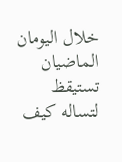خلال اليومان الماضيان تستيقظ لتساله كيف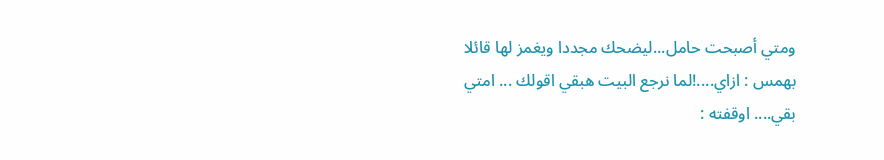ومتي أصبحت حامل...ليضحك مجددا ويغمز لها قائلا بهمس : ازاي....!لما نرجع البيت هبقي اقولك ... امتي بقي.... اوقفته :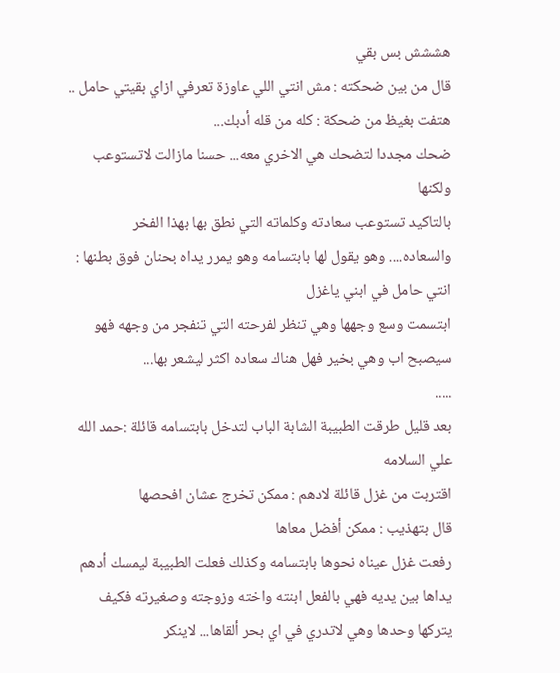هششش بس بقي
قال من بين ضحكته : مش انتي اللي عاوزة تعرفي ازاي بقيتي حامل ..
هتفت بغيظ من ضحكة : كله من قله أدبك...
ضحك مجددا لتضحك هي الاخري معه... حسنا مازالت لاتستوعب ولكنها
بالتاكيد تستوعب سعادته وكلماته التي نطق بها بهذا الفخر والسعاده.... وهو يقول لها بابتسامه وهو يمرر يداه بحنان فوق بطنها : انتي حامل في ابني ياغزل
ابتسمت وسع وجهها وهي تنظر لفرحته التي تنفجر من وجهه فهو سيصبح اب وهي بخير فهل هناك سعاده اكثر ليشعر بها...
.....
بعد قليل طرقت الطبيبة الشابة الباب لتدخل بابتسامه قائلة :حمد الله علي السلامه
اقتربت من غزل قائلة لادهم : ممكن تخرج عشان افحصها
قال بتهذيب : ممكن أفضل معاها
رفعت غزل عيناه نحوها بابتسامه وكذلك فعلت الطبيبة ليمسك أدهم يداها بين يديه فهي بالفعل ابنته واخته وزوجته وصغيرته فكيف يتركها وحدها وهي لاتدري في اي بحر ألقاها... لاينكر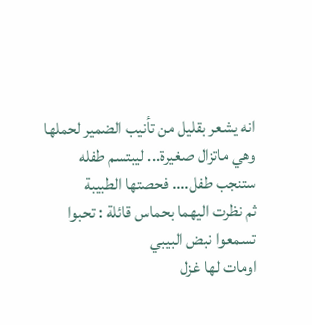انه يشعر بقليل من تأنيب الضمير لحملها وهي ماتزال صغيرة... ليبتسم طفله ستنجب طفل.... فحصتها الطبيبة
ثم نظرت اليهما بحماس قائلة : تحبوا تسمعوا نبض البيبي
اومات لها غزل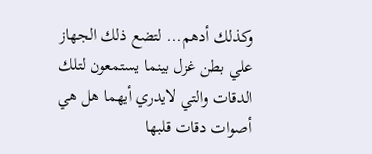وكذلك أدهم... لتضع ذلك الجهاز علي بطن غزل بينما يستمعون لتلك الدقات والتي لايدري أيهما هل هي أصوات دقات قلبها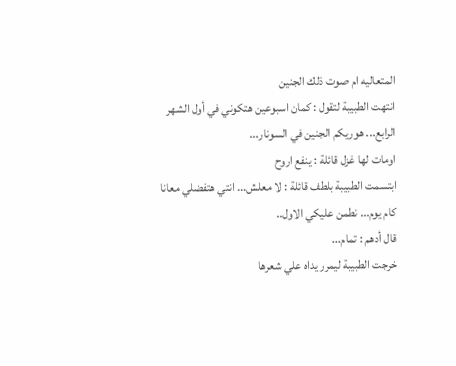المتعاليه ام صوت ذلك الجنين
انتهت الطبيبة لتقول : كمان اسبوعين هتكوني في أول الشهر الرابع... هوريكم الجنين في السونار...
اومات لها غزل قائلة : ينفع اروح
ابتسمت الطبيبة بلطف قائلة : لا معلش... انتي هتفضلي معانا كام يوم... نطمن عليكي الاول..
قال أدهم : تمام...
خرجت الطبيبة ليمرر يداه علي شعرها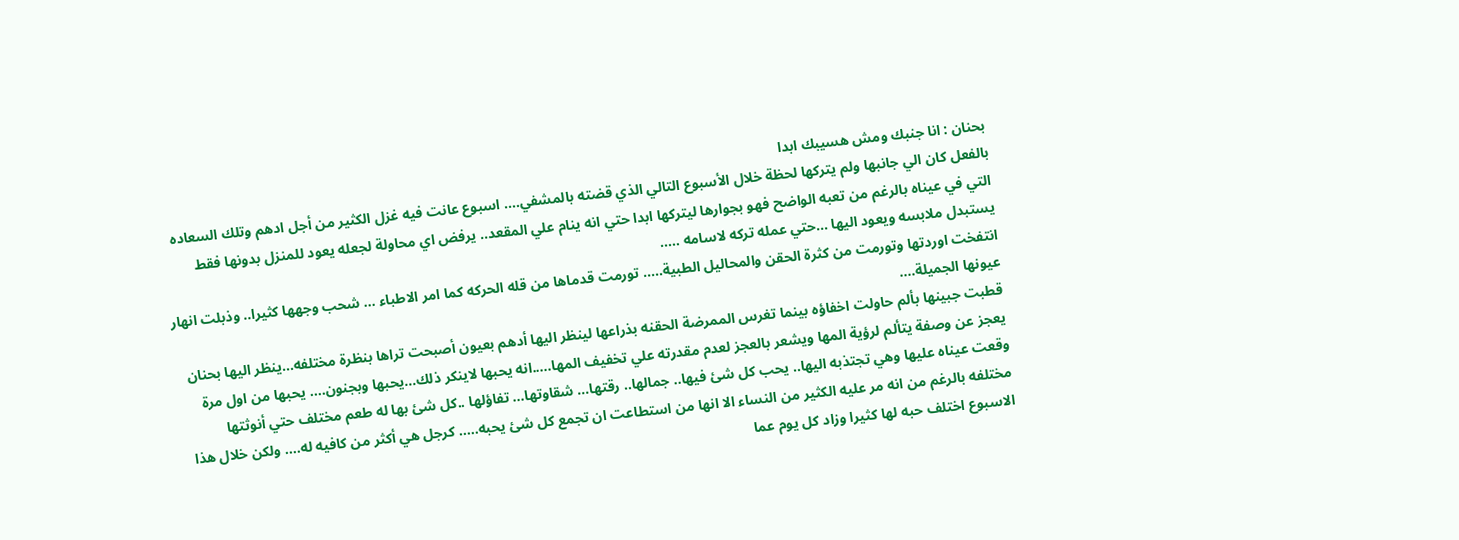بحنان : انا جنبك ومش هسيبك ابدا
بالفعل كان الي جانبها ولم يتركها لحظة خلال الأسبوع التالي الذي قضته بالمشفي.... اسبوع عانت فيه غزل الكثير من أجل ادهم وتلك السعاده التي في عيناه بالرغم من تعبه الواضح فهو بجوارها ليتركها ابدا حتي انه ينام علي المقعد.. يرفض اي محاولة لجعله يعود للمنزل بدونها فقط يستبدل ملابسه ويعود اليها ...حتي عمله تركه لاسامه .....
انتفخت اوردتها وتورمت من كثرة الحقن والمحاليل الطبية..... تورمت قدماها من قله الحركه كما امر الاطباء ... شحب وجهها كثيرا.. وذبلت انهار عيونها الجميلة....
قطبت جبينها بألم حاولت اخفاؤه بينما تغرس الممرضة الحقنه بذراعها لينظر اليها أدهم بعيون أصبحت تراها بنظرة مختلفه...ينظر اليها بحنان يعجز عن وصفة يتألم لرؤية المها ويشعر بالعجز لعدم مقدرته علي تخفيف المها.....انه يحبها لاينكر ذلك...يحبها وبجنون.... يحبها من اول مرة وقعت عيناه عليها وهي تجتذبه اليها.. يحب كل شئ فيها.. جمالها.. رقتها... شقاوتها... تفاؤلها ..كل شئ بها له طعم مختلف حتي أنوثتها مختلفه بالرغم من انه مر عليه الكثير من النساء الا انها من استطاعت ان تجمع كل شئ يحبه..... كرجل هي أكثر من كافيه له.... ولكن خلال هذا الاسبوع اختلف حبه لها كثيرا وزاد كل يوم عما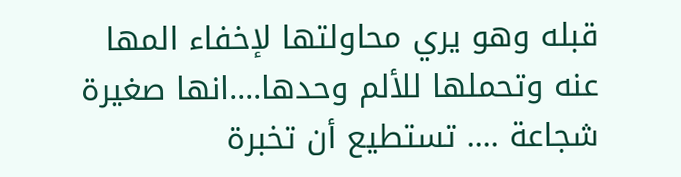قبله وهو يري محاولتها لإخفاء المها عنه وتحملها للألم وحدها....انها صغيرة شجاعة .... تستطيع أن تخبرة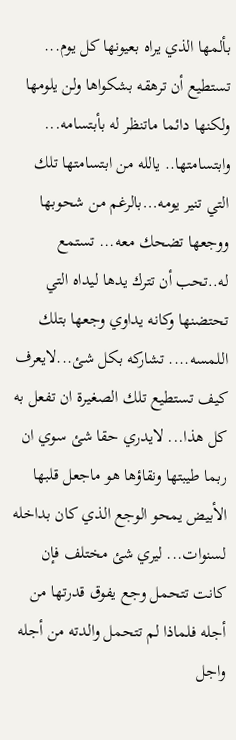بألمها الذي يراه بعيونها كل يوم... تستطيع أن ترهقه بشكواها ولن يلومها ولكنها دائما ماتنظر له بأبتسامه... وابتسامتها.. يالله من ابتسامتها تلك التي تنير يومه...بالرغم من شحوبها ووجعها تضحك معه... تستمع له..تحب أن تترك يدها ليداه التي تحتضنها وكانه يداوي وجعها بتلك اللمسه.... تشاركه بكل شئ...لايعرف كيف تستطيع تلك الصغيرة ان تفعل به كل هذا... لايدري حقا شئ سوي ان ربما طيبتها ونقاؤها هو ماجعل قلبها الأبيض يمحو الوجع الذي كان بداخله لسنوات... ليري شئ مختلف فإن كانت تتحمل وجع يفوق قدرتها من أجله فلماذا لم تتحمل والدته من أجله واجل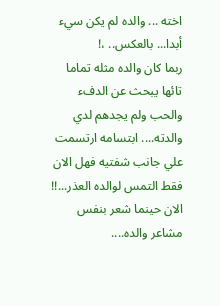اخته ... والده لم يكن سيء أبدا... بالعكس.. ،!
ربما كان والده مثله تماما تائها يبحث عن الدفء والحب ولم يجدهم لدي والدته.... ابتسامه ارتسمت علي جانب شفتيه فهل الان فقط التمس لوالده العذر...!! الان حينما شعر بنفس مشاعر والده....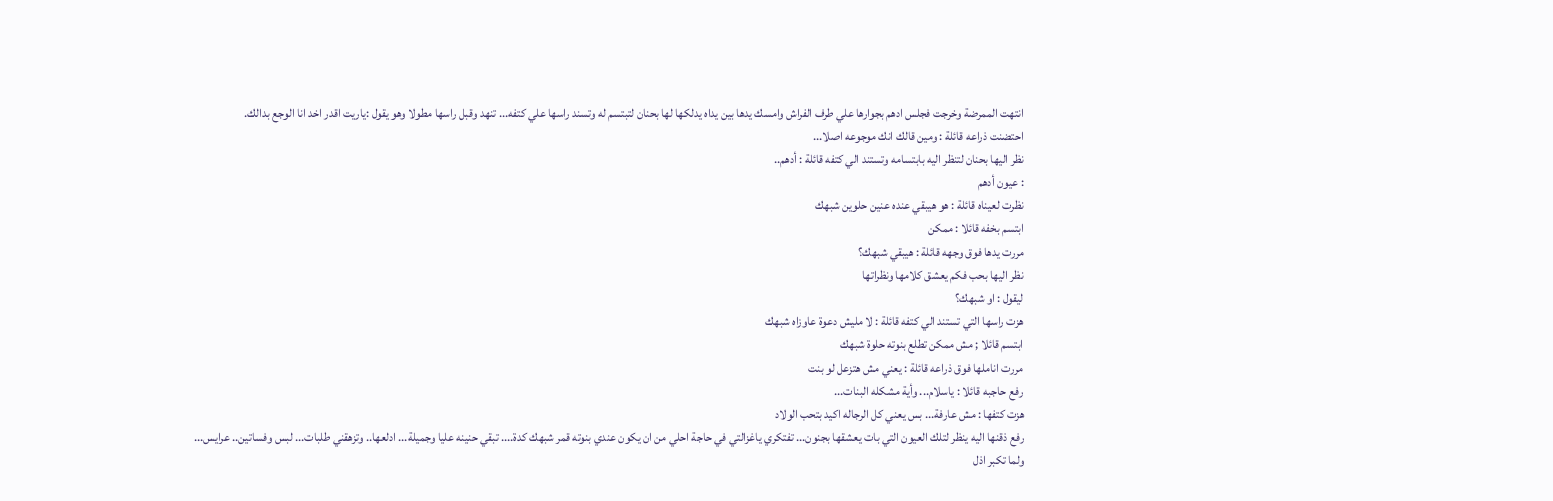انتهت الممرضة وخرجت فجلس ادهم بجوارها علي طرف الفراش وامسك يدها بين يداه يدلكها لها بحنان لتبتسم له وتسند راسها علي كتفه... تنهد وقبل راسها مطولا وهو يقول :ياريت اقدر اخد انا الوجع بدالك.
احتضنت ذراعه قائلة : ومين قالك انك موجوعه اصلا...
نظر اليها بحنان لتنظر اليه بابتسامه وتستند الي كتفه قائلة : أدهم..
: عيون أدهم
نظرت لعيناه قائلة : هو هيبقي عنده عنين حلوين شبهك
ابتسم بخفه قائلا : ممكن
مررت يدها فوق وجهه قائلة : هيبقي شبهك؟
نظر اليها بحب فكم يعشق كلامها ونظراتها
ليقول : او شبهك؟
هزت راسها التي تستند الي كتفه قائلة : لا مليش دعوة عاوزاه شبهك
ابتسم قائلا ; مش ممكن تطلع بنوته حلوة شبهك
مررت اناملها فوق ذراعه قائلة : يعني مش هتزعل لو بنت
رفع حاجبه قائلا : ياسلام... وأية مشكله البنات...
هزت كتفها : مش عارفة... بس يعني كل الرجاله اكيد بتحب الولاد
رفع ذقنها اليه ينظر لتلك العيون التي بات يعشقها بجنون... تفتكري ياغزالتي في حاجة احلي من ان يكون عندي بنوته قمر شبهك كدة.... تبقي حنينه عليا وجميلة... ادلعها.. وتزهقني طلبات... لبس وفساتين.. عرايس...
ولما تكبر اذل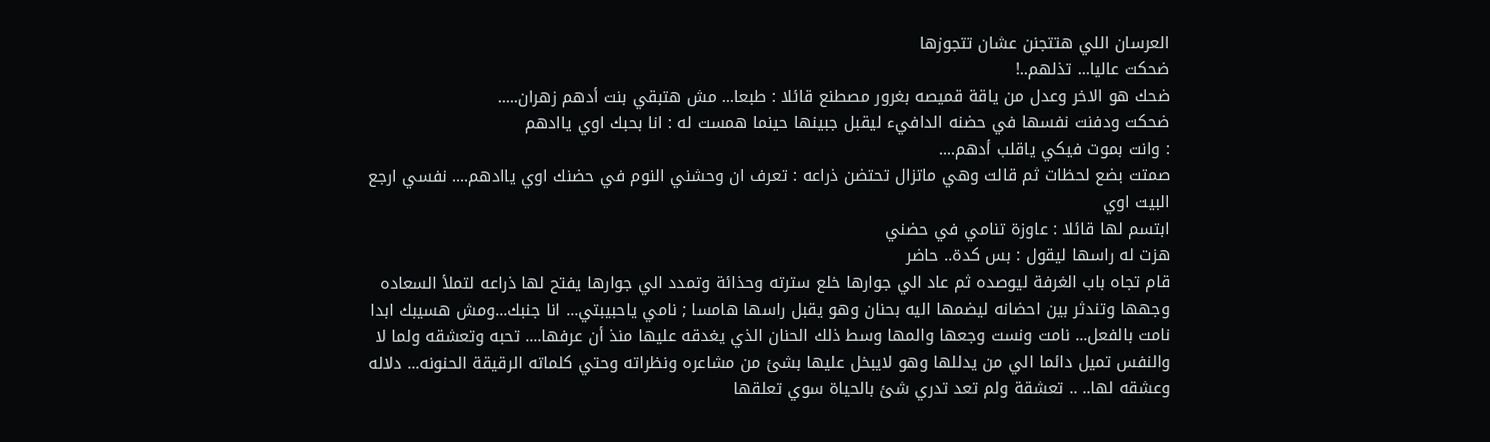العرسان اللي هتتجنن عشان تتجوزها
ضحكت عاليا... تذلهم..!
ضحك هو الاخر وعدل من ياقة قميصه بغرور مصطنع قائلا : طبعا... مش هتبقي بنت أدهم زهران.....
ضحكت ودفنت نفسها في حضنه الدافيء ليقبل جبينها حينما همست له : انا بحبك اوي ياادهم
: وانت بموت فيكي ياقلب أدهم....
صمتت بضع لحظات ثم قالت وهي ماتزال تحتضن ذراعه : تعرف ان وحشني النوم في حضنك اوي ياادهم.... نفسي ارجع البيت اوي
ابتسم لها قائلا : عاوزة تنامي في حضني
هزت له راسها ليقول : بس كدة.. حاضر
قام تجاه باب الغرفة ليوصده ثم عاد الي جوارها خلع سترته وحذائة وتمدد الي جوارها يفتح لها ذراعه لتملأ السعاده وجهها وتندثر بين احضانه ليضمها اليه بحنان وهو يقبل راسها هامسا ; نامي ياحبيبتي... انا جنبك...ومش هسيبك ابدا
نامت بالفعل... نامت ونست وجعها والمها وسط ذلك الحنان الذي يغدقه عليها منذ أن عرفها.... تحبه وتعشقه ولما لا والنفس تميل دائما الي من يدللها وهو لايبخل عليها بشئ من مشاعره ونظراته وحتي كلماته الرقيقة الحنونه... دلاله وعشقه لها.. .. تعشقة ولم تعد تدري شئ بالحياة سوي تعلقها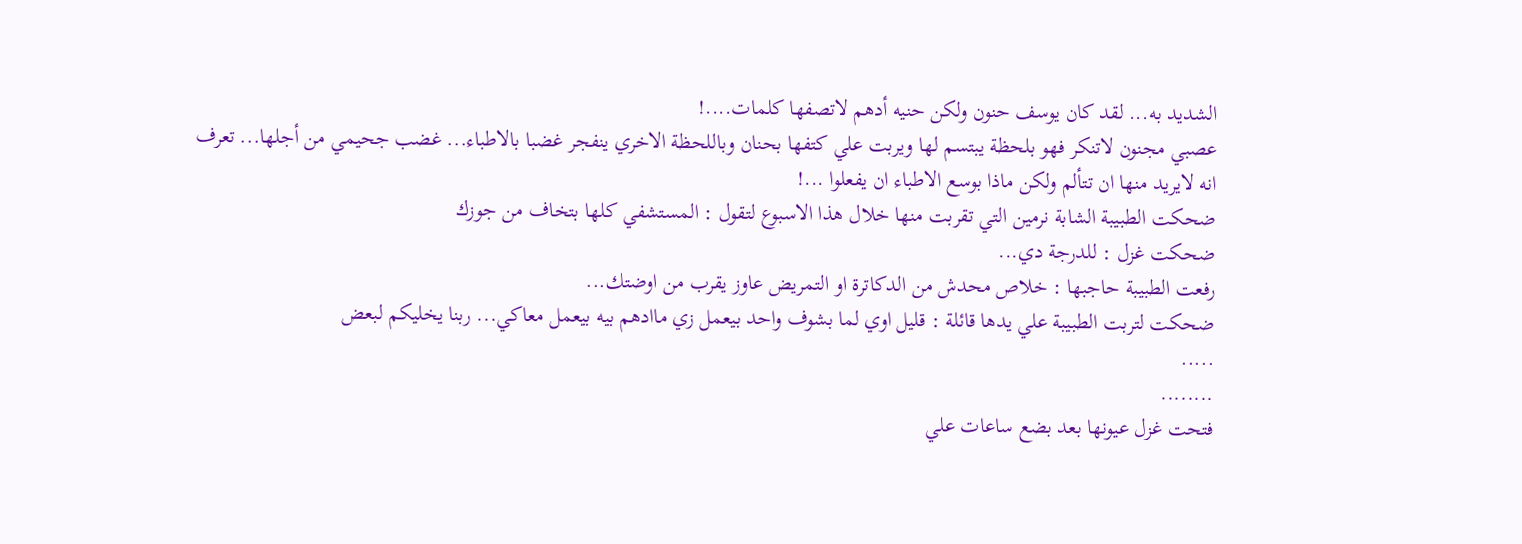الشديد به... لقد كان يوسف حنون ولكن حنيه أدهم لاتصفها كلمات....!
عصبي مجنون لاتنكر فهو بلحظة يبتسم لها ويربت علي كتفها بحنان وباللحظة الاخري ينفجر غضبا بالاطباء... غضب جحيمي من أجلها... تعرف انه لايريد منها ان تتألم ولكن ماذا بوسع الاطباء ان يفعلوا ...!
ضحكت الطبيبة الشابة نرمين التي تقربت منها خلال هذا الاسبوع لتقول : المستشفي كلها بتخاف من جوزك
ضحكت غزل : للدرجة دي...
رفعت الطبيبة حاجبها : خلاص محدش من الدكاترة او التمريض عاوز يقرب من اوضتك...
ضحكت لتربت الطبيبة علي يدها قائلة : قليل اوي لما بشوف واحد بيعمل زي ماادهم بيه بيعمل معاكي... ربنا يخليكم لبعض
.....
........
فتحت غزل عيونها بعد بضع ساعات علي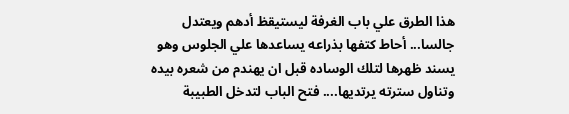هذا الطرق علي باب الغرفة ليستيقظ أدهم ويعتدل جالسا... أحاط كتفها بذراعه يساعدها علي الجلوس وهو يسند ظهرها لتلك الوساده قبل ان يهندم من شعره بيده وتناول سترته يرتديها.... فتح الباب لتدخل الطبيبة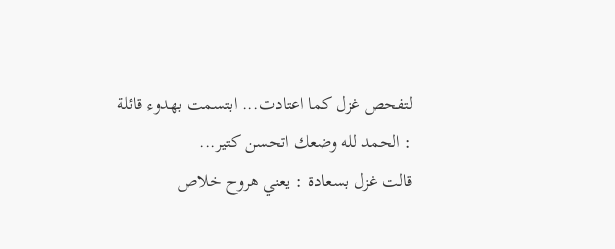لتفحص غزل كما اعتادت... ابتسمت بهدوء قائلة : الحمد لله وضعك اتحسن كتير...
قالت غزل بسعادة : يعني هروح خلاص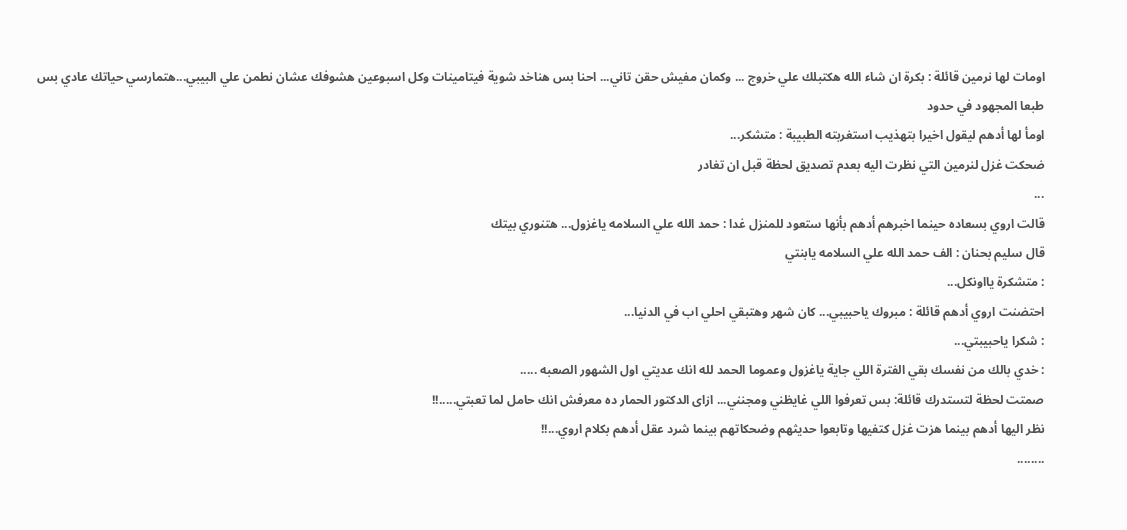اومات لها نرمين قائلة : بكرة ان شاء الله هكتبلك علي خروج ... وكمان مفيش حقن تاني... احنا بس هناخد شوية فيتامينات وكل اسبوعين هشوفك عشان نطمن علي البيبي...هتمارسي حياتك عادي بس طبعا المجهود في حدود
اومأ لها أدهم ليقول اخيرا بتهذيب استغربته الطبيبة : متشكر...
ضحكت غزل لنرمين التي نظرت اليه بعدم تصديق لحظة قبل ان تغادر
...
قالت اروي بسعاده حينما اخبرهم أدهم بأنها ستعود للمنزل غدا : حمد الله علي السلامه ياغزول... هتنوري بيتك
قال سليم بحنان : الف حمد الله علي السلامه يابنتي
: متشكرة يااونكل...
احتضنت اروي أدهم قائلة : مبروك ياحبيبي... كان شهر وهتبقي احلي اب في الدنيا...
: شكرا ياحبيبتي...
: خدي بالك من نفسك بقي الفترة اللي جاية ياغزول وعموما الحمد لله انك عديتي اول الشهور الصعبه .....
صمتت لحظة لتستدرك قائلة: بس تعرفوا اللي غايظني ومجنني... ازاى الدكتور الحمار ده معرفش انك حامل لما تعبتي.....!!
نظر اليها أدهم بينما هزت غزل كتفيها وتابعوا حديثهم وضحكاتهم بينما شرد عقل أدهم بكلام اروي...!!
........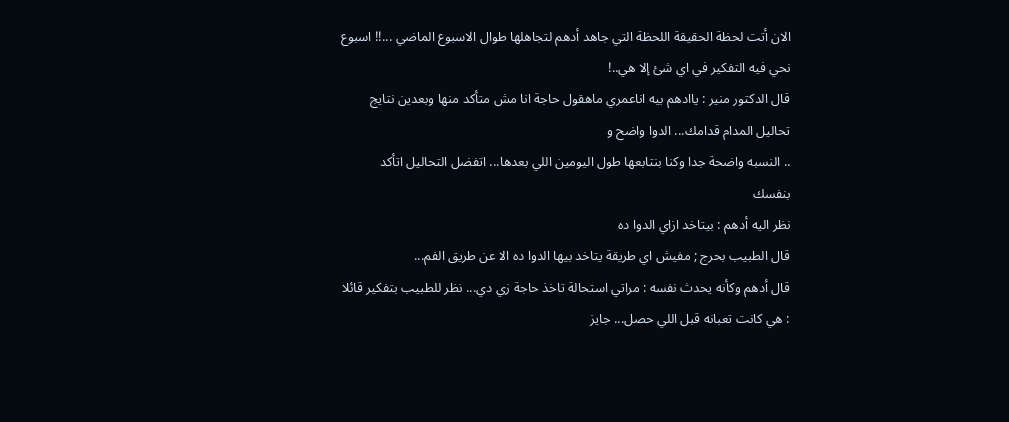الان أتت لحظة الحقيقة اللحظة التي جاهد أدهم لتجاهلها طوال الاسبوع الماضي ...!! اسبوع نحي فيه التفكير في اي شئ إلا هي..!
قال الدكتور منير : ياادهم بيه اناعمري ماهقول حاجة انا مش متأكد منها وبعدين نتايج تحاليل المدام قدامك... الدوا واضح و
.. النسبه واضحة جدا وكنا بنتابعها طول اليومين اللي بعدها... اتفضل التحاليل اتأكد بنفسك
نظر اليه أدهم : بيتاخد ازاي الدوا ده
قال الطبيب بحرج ; مفيش اي طريقة يتاخد بيها الدوا ده الا عن طريق الفم...
قال أدهم وكأنه يحدث نفسه : مراتي استحالة تاخذ حاجة زي دي... نظر للطبيب بتفكير قائلا
: هي كانت تعبانه قبل اللي حصل... جايز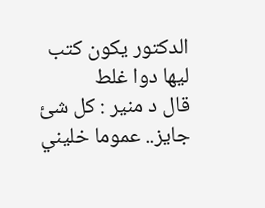الدكتور يكون كتب ليها دوا غلط
قال د منير : كل شئ جايز.. عموما خليني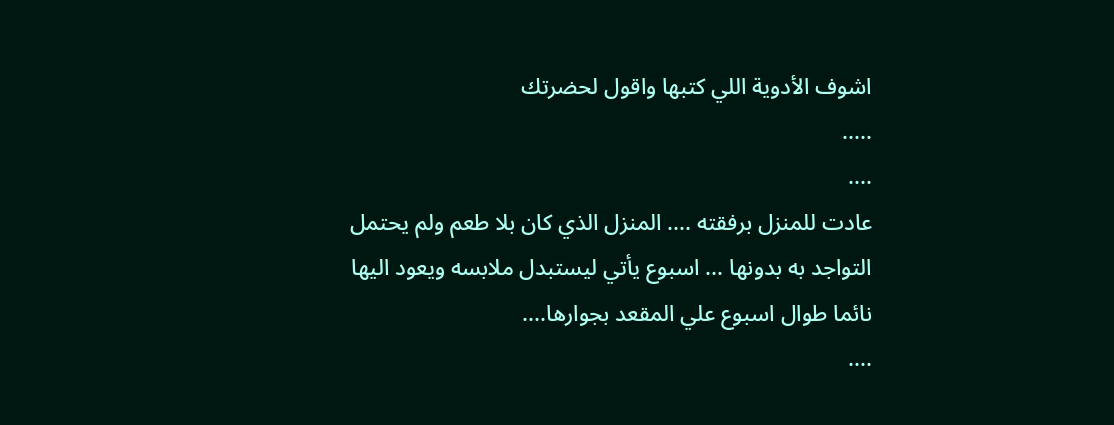اشوف الأدوية اللي كتبها واقول لحضرتك
.....
....
عادت للمنزل برفقته .... المنزل الذي كان بلا طعم ولم يحتمل التواجد به بدونها ... اسبوع يأتي ليستبدل ملابسه ويعود اليها نائما طوال اسبوع علي المقعد بجوارها....
....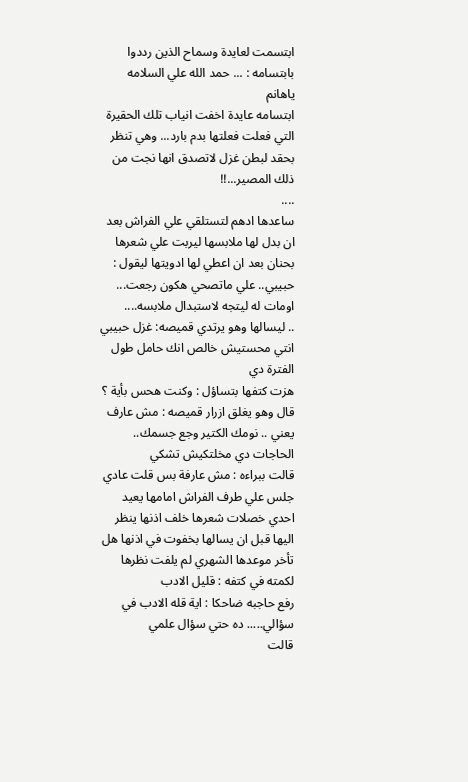ابتسمت لعايدة وسماح الذين رددوا بابتسامه : ... حمد الله علي السلامه ياهانم
ابتسامه عايدة اخفت انياب تلك الحقيرة التي فعلت فعلتها بدم بارد... وهي تنظر بحقد لبطن غزل لاتصدق انها نجت من ذلك المصير...!!
....
ساعدها ادهم لتستلقي علي الفراش بعد ان بدل لها ملابسها ليربت علي شعرها بحنان بعد ان اعطي لها ادويتها ليقول : حبيبي.. علي ماتصحي هكون رجعت...
اومات له ليتجه لاستبدال ملابسه....
.. ليسالها وهو يرتدي قميصه: غزل حبيبي انتي محستيش خالص انك حامل طول الفترة دي
هزت كتفها بتساؤل : وكنت هحس بأية ؟
قال وهو يغلق ازرار قميصه : مش عارف يعني .. نومك الكتير وجع جسمك.. الحاجات دي مخلتكيش تشكي
قالت ببراءه : مش عارفة بس قلت عادي
جلس علي طرف الفراش امامها يعيد احدي خصلات شعرها خلف اذنها ينظر اليها قبل ان يسالها بخفوت في اذنها هل تأخر موعدها الشهري لم يلفت نظرها
لكمته في كتفه : قليل الادب
رفع حاجبه ضاحكا : اية قله الادب في سؤالي..... ده حتي سؤال علمي
قالت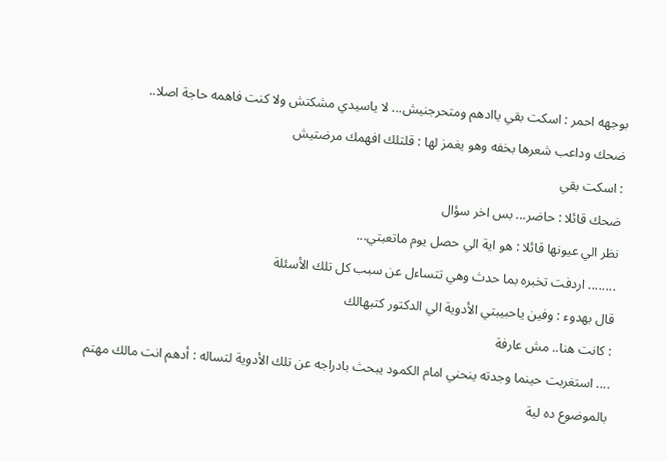بوجهه احمر : اسكت بقي ياادهم ومتحرجنيش... لا ياسيدي مشكتش ولا كنت فاهمه حاجة اصلا..
ضحك وداعب شعرها بخفه وهو يغمز لها : قلتلك افهمك مرضتيش
: اسكت بقي
ضحك قائلا : حاضر... بس اخر سؤال
نظر الي عيونها قائلا : هو اية الي حصل يوم ماتعبتي...
........ اردفت تخبره بما حدث وهي تتساءل عن سبب كل تلك الأسئلة
قال بهدوء : وفين ياحبيبتي الأدوية الي الدكتور كتبهالك
: كانت هنا.. مش عارفة
.... استغربت حينما وجدته ينحني امام الكمود يبحث بادراجه عن تلك الأدوية لتساله : أدهم انت مالك مهتم بالموضوع ده لية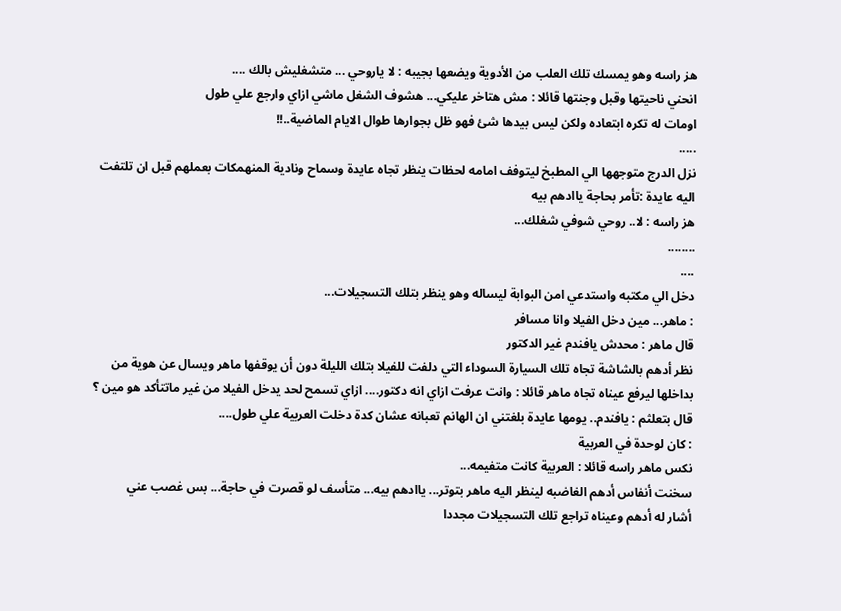هز راسه وهو يمسك تلك العلب من الأدوية ويضعها بجيبه : لا ياروحي ... متشغليش بالك ....
انحني ناحيتها وقبل وجنتها قائلا : مش هتاخر عليكي... هشوف الشغل ماشي ازاي وارجع علي طول
اومات له تكره ابتعاده ولكن ليس بيدها شئ فهو ظل بجوارها طوال الايام الماضية..!!
.....
نزل الدرج متوجهها الي المطبخ ليتوفف امامه لحظات ينظر تجاه عايدة وسماح ونادية المنهمكات بعملهم قبل ان تلتفت اليه عايدة :تأمر بحاجة ياادهم بيه
هز راسه : لا.. روحي شوفي شغلك...
........
....
دخل الي مكتبه واستدعي امن البوابة ليساله وهو ينظر بتلك التسجيلات...
: ماهر... مين دخل الفيلا وانا مسافر
قال ماهر : محدش يافندم غير الدكتور
نظر أدهم بالشاشة تجاه تلك السيارة السوداء التي دلفت للفيلا بتلك الليلة دون أن يوقفها ماهر ويسال عن هوية من بداخلها ليرفع عيناه تجاه ماهر قائلا : وانت عرفت ازاي انه دكتور.... ازاي تسمح لحد يدخل الفيلا من غير ماتتأكد هو مين ؟
قال بتعلثم : يافندم.. يومها عايدة بلغتني ان الهانم تعبانه عشان كدة دخلت العربية علي طول....
: كان لوحدة في العربية
نكس ماهر راسه قائلا : العربية كانت متفيمه...
سخنت أنفاس أدهم الغاضبه لينظر اليه ماهر بتوتر... ياادهم بيه... متأسف لو قصرت في حاجة... بس غصب عني
أشار له أدهم وعيناه تراجع تلك التسجيلات مجددا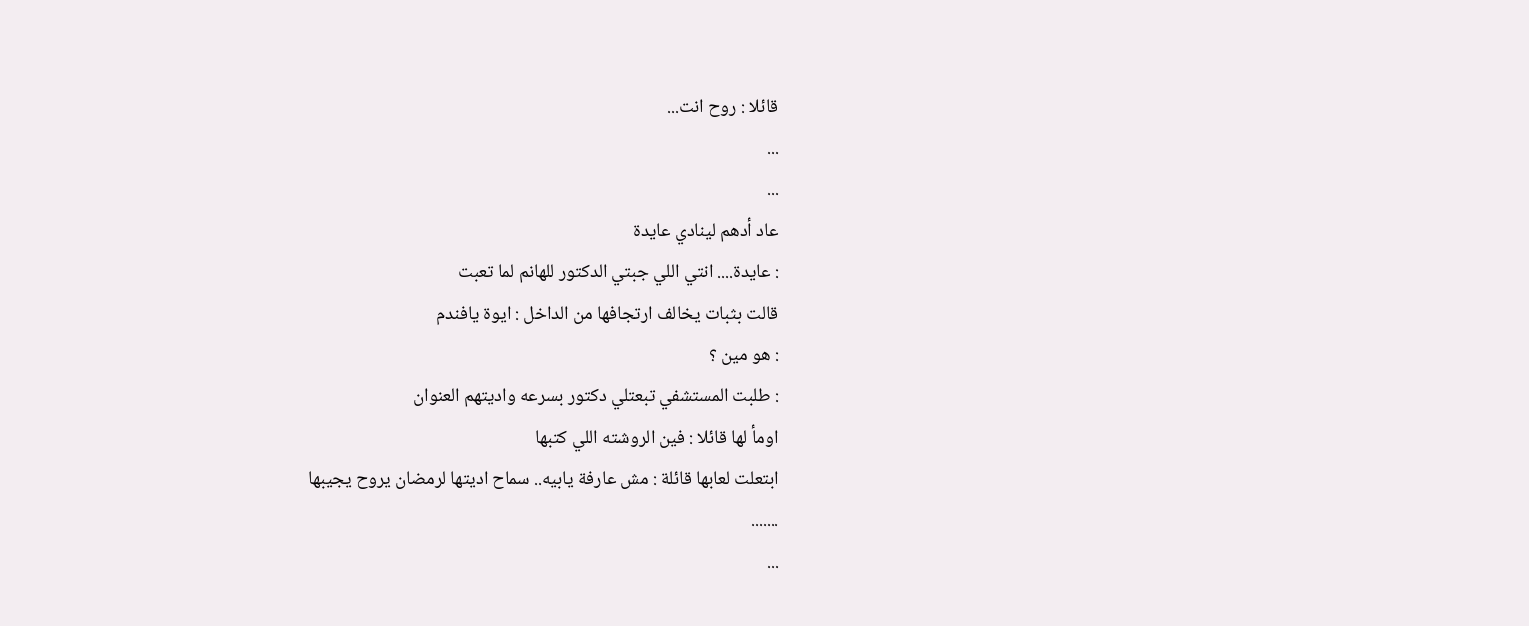قائلا : روح انت...
...
...
عاد أدهم لينادي عايدة
: عايدة.... انتي اللي جبتي الدكتور للهانم لما تعبت
قالت بثبات يخالف ارتجافها من الداخل : ايوة يافندم
: هو مين ؟
: طلبت المستشفي تبعتلي دكتور بسرعه واديتهم العنوان
اومأ لها قائلا : فين الروشته اللي كتبها
ابتعلت لعابها قائلة : مش عارفة يابيه.. سماح اديتها لرمضان يروح يجيبها
.......
...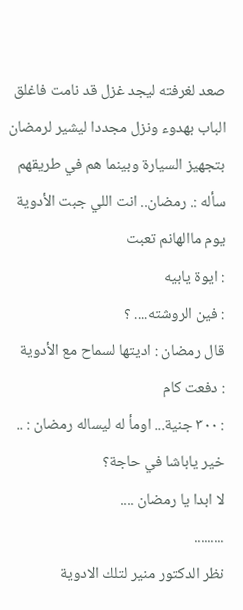صعد لغرفته ليجد غزل قد نامت فاغلق الباب بهدوء ونزل مجددا ليشير لرمضان بتجهيز السيارة وبينما هم في طريقهم سأله :. رمضان.. انت اللي جبت الأدوية يوم ماالهانم تعبت
: ايوة يابيه
: فين الروشته.... ؟
قال رمضان : اديتها لسماح مع الأدوية
: دفعت كام
: ٣٠٠ جنية... اومأ له ليساله رمضان : .. خير ياباشا في حاجة؟
لا ابدا يا رمضان ....
.........
نظر الدكتور منير لتلك الادوية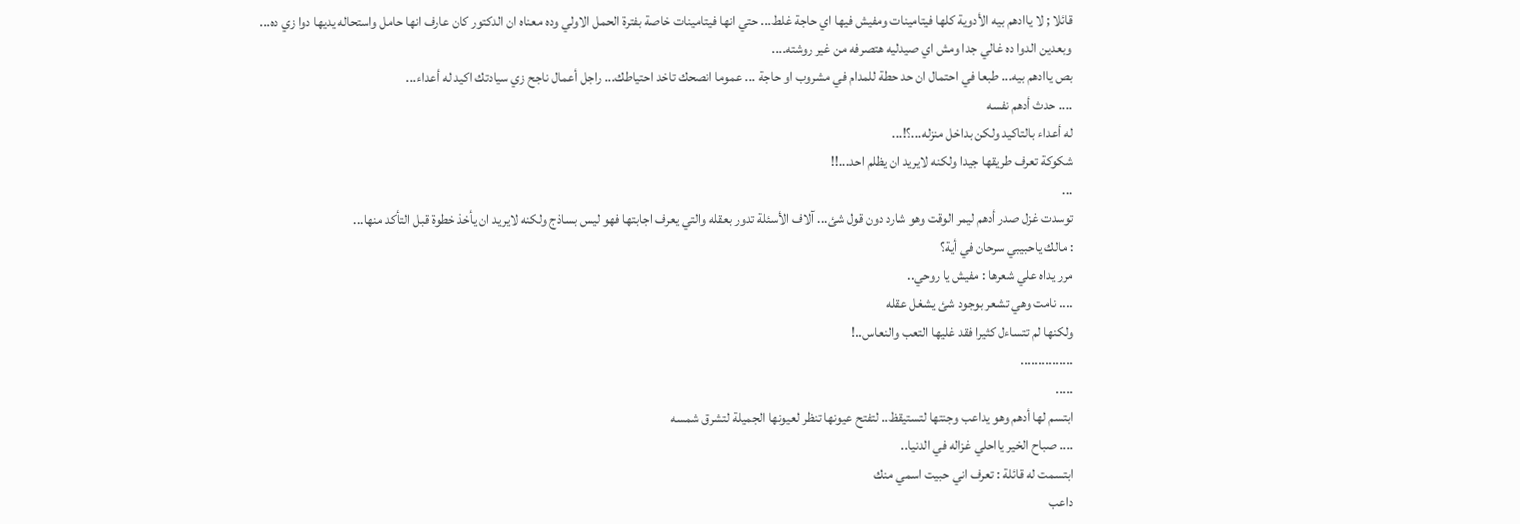قائلا ; لا ياادهم بيه الأدوية كلها فيتامينات ومفيش فيها اي حاجة غلط... حتي انها فيتامينات خاصة بفترة الحمل الاولي وده معناه ان الدكتور كان عارف انها حامل واستحاله يديها دوا زي ده...
وبعدين الدوا ده غالي جدا ومش اي صيدليه هتصرفه من غير روشته....
بص ياادهم بيه... طبعا في احتمال ان حد حطة للمدام في مشروب او حاجة ... عموما انصحك تاخد احتياطك... راجل أعمال ناجح زي سيادتك اكيد له أعداء...
.... حدث أدهم نفسه
له أعداء بالتاكيد ولكن بداخل منزله...؟!...
شكوكة تعرف طريقها جيدا ولكنه لايريد ان يظلم احد...!!
...
توسدت غزل صدر أدهم ليمر الوقت وهو شارد دون قول شئ... آلاف الأسئلة تدور بعقله والتي يعرف اجابتها فهو ليس بساذج ولكنه لايريد ان يأخذ خطوة قبل التأكد منها...
: مالك ياحبيبي سرحان في أية؟
مرر يداه علي شعرها : مفيش يا روحي..
.... نامت وهي تشعر بوجود شئ يشغل عقله
ولكنها لم تتساءل كثيرا فقد غليها التعب والنعاس..!
...............
.....
ابتسم لها أدهم وهو يداعب وجنتها لتستيقظ.. لتفتح عيونها تنظر لعيونها الجميلة لتشرق شمسه
.... صباح الخير يااحلي غزاله في الدنيا..
ابتسمت له قائلة : تعرف اني حبيت اسمي منك
داعب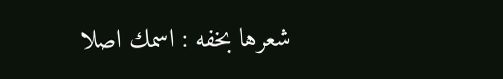شعرها بخفه : اسمك اصلا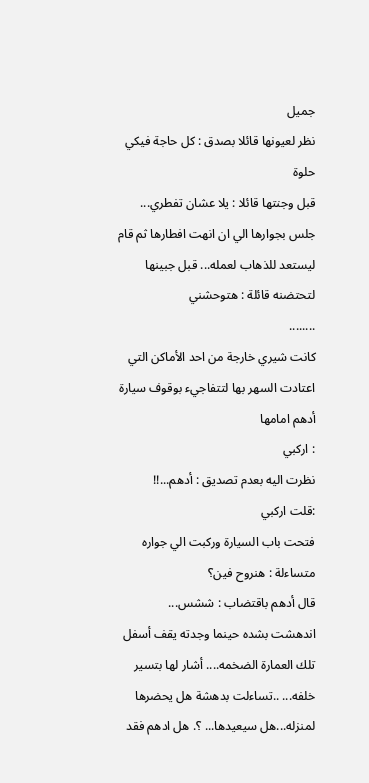جميل
نظر لعيونها قائلا بصدق : كل حاجة فيكي حلوة
قبل وجنتها قائلا : يلا عشان تفطري...
جلس بجوارها الي ان انهت افطارها ثم قام ليستعد للذهاب لعمله... قبل جبينها لتحتضنه قائلة : هتوحشني
........
كانت شيري خارجة من احد الأماكن التي اعتادت السهر بها لتتفاجيء بوقوف سيارة أدهم امامها
: اركبي
نظرت اليه بعدم تصديق : أدهم...!!
:قلت اركبي
فتحت باب السيارة وركبت الي جواره متساءلة : هنروح فين؟
قال أدهم باقتضاب : ششس...
اندهشت بشده حينما وجدته يقف أسفل تلك العمارة الضخمه.... أشار لها بتسير خلفه... ..تساءلت بدهشة هل يحضرها لمنزله...هل سيعيدها... ؟. هل ادهم فقد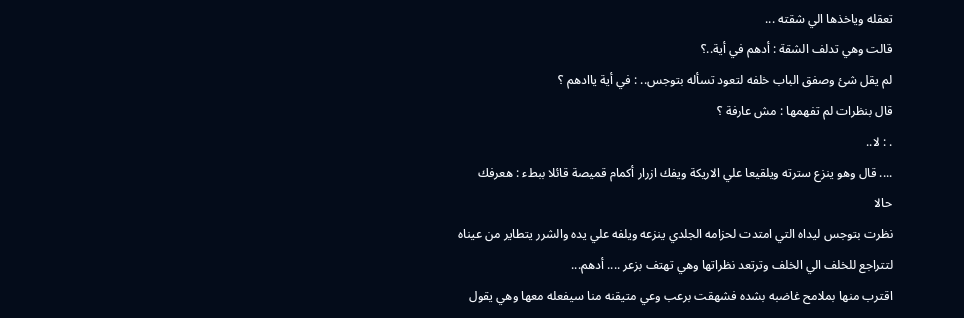تعقله وياخذها الي شقته ...
قالت وهي تدلف الشقة : أدهم في أية..؟
لم يقل شئ وصفق الباب خلفه لتعود تسأله بتوجس.. : في أية ياادهم ؟
قال بنظرات لم تفهمها : مش عارفة ؟
. : لا..
.... قال وهو ينزع سترته ويلقيعا علي الاريكة ويفك ازرار أكمام قميصة قائلا ببطء : هعرفك حالا
نظرت بتوجس ليداه التي امتدت لحزامه الجلدي ينزعه ويلفه علي يده والشرر يتطاير من عيناه لتتراجع للخلف الي الخلف وترتعد نظراتها وهي تهتف بزعر .... أدهم...
اقترب منها بملامح غاضبه بشده فشهقت برعب وعي متيقنه منا سيفعله معها وهي يقول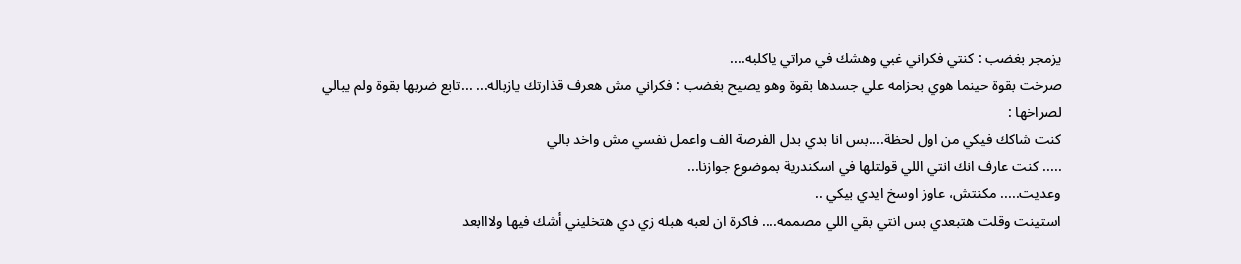يزمجر بغضب : كنتي فكراني غبي وهشك في مراتي ياكلبه....
صرخت بقوة حينما هوي بحزامه علي جسدها بقوة وهو يصيح بغضب : فكراني مش هعرف قذارتك يازباله... ...تابع ضربها بقوة ولم يبالي لصراخها :
كنت شاكك فيكي من اول لحظة....بس انا بدي بدل الفرصة الف واعمل نفسي مش واخد بالي
..... كنت عارف انك انتي اللي قولتلها في اسكندرية بموضوع جوازنا...
وعديت..... مكنتش، عاوز اوسخ ايدي بيكي ..
استينت وقلت هتبعدي بس انتي بقي اللي مصممه.... فاكرة ان لعبه هبله زي دي هتخليني أشك فيها ولااابعد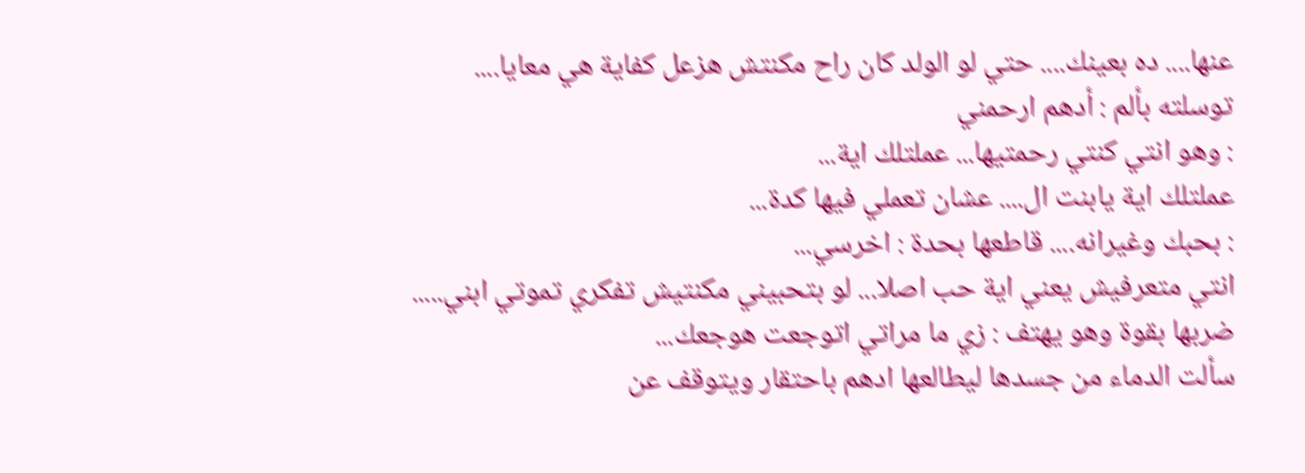عنها.... ده بعينك.... حتي لو الولد كان راح مكنتش هزعل كفاية هي معايا....
توسلته بألم : أدهم ارحمني
: وهو انتي كنتي رحمتيها... عملتلك اية...
عملتلك اية يابنت ال.... عشان تعملي فيها كدة...
: بحبك وغيرانه.... قاطعها بحدة : اخرسي...
انتي متعرفيش يعني اية حب اصلا... لو بتحبيني مكنتيش تفكري تموتي ابني.....
ضربها بقوة وهو يهتف : زي ما مراتي اتوجعت هوجعك...
سألت الدماء من جسدها ليطالعها ادهم باحتقار ويتوقف عن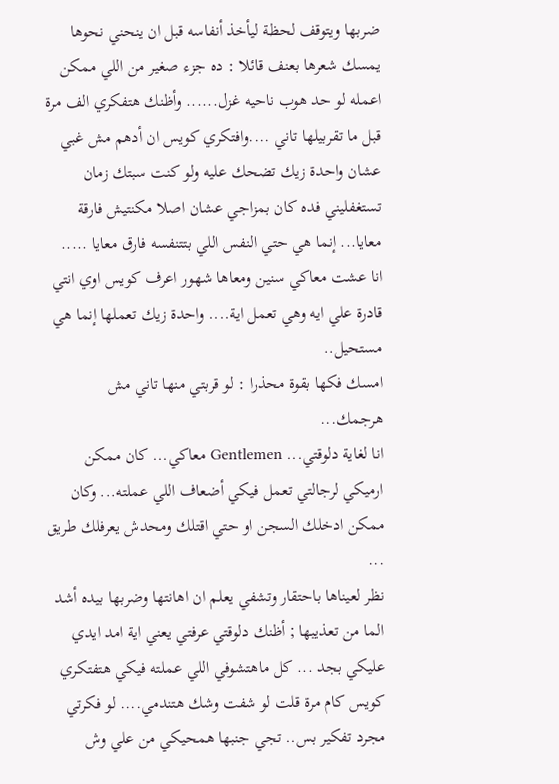ضربها ويتوقف لحظة ليأخذ أنفاسه قبل ان ينحني نحوها يمسك شعرها بعنف قائلا : ده جزء صغير من اللي ممكن اعمله لو حد هوب ناحيه غزل...... وأظنك هتفكري الف مرة قبل ما تقربيلها تاني ....وافتكري كويس ان أدهم مش غبي عشان واحدة زيك تضحك عليه ولو كنت سبتك زمان تستغفليني فده كان بمزاجي عشان اصلا مكنتيش فارقة معايا... إنما هي حتي النفس اللي بتتنفسه فارق معايا .....
انا عشت معاكي سنين ومعاها شهور اعرف كويس اوي انتي قادرة علي ايه وهي تعمل اية.... واحدة زيك تعملها إنما هي مستحيل..
امسك فكها بقوة محذرا : لو قربتي منها تاني مش هرجمك...
انا لغاية دلوقتي... Gentlemen معاكي... كان ممكن ارميكي لرجالتي تعمل فيكي أضعاف اللي عملته... وكان ممكن ادخلك السجن او حتي اقتلك ومحدش يعرفلك طريق
...
نظر لعيناها باحتقار وتشفي يعلم ان اهانتها وضربها بيده أشد الما من تعذيبها ; أظنك دلوقتي عرفتي يعني اية امد ايدي عليكي بجد ... كل ماهتشوفي اللي عملته فيكي هتفتكري كويس كام مرة قلت لو شفت وشك هتندمي.... لو فكرتي مجرد تفكير بس.. تجي جنبها همحيكي من علي وش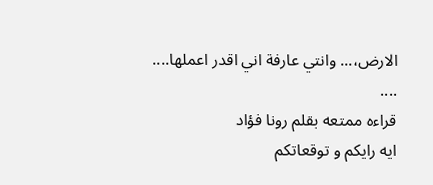الارض،... وانتي عارفة اني اقدر اعملها....
....
قراءه ممتعه بقلم رونا فؤاد
ايه رايكم و توقعاتكم